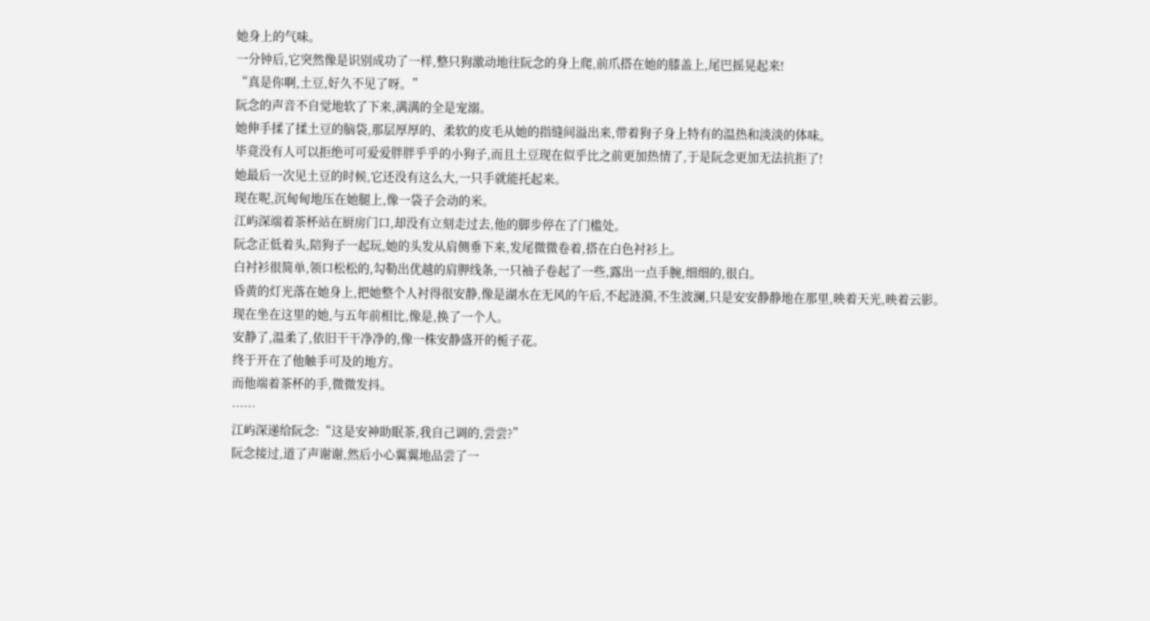她身上的气味。
一分钟后,它突然像是识别成功了一样,整只狗激动地往阮念的身上爬,前爪搭在她的膝盖上,尾巴摇晃起来!
“真是你啊,土豆,好久不见了呀。”
阮念的声音不自觉地软了下来,满满的全是宠溺。
她伸手揉了揉土豆的脑袋,那层厚厚的、柔软的皮毛从她的指缝间溢出来,带着狗子身上特有的温热和淡淡的体味。
毕竟没有人可以拒绝可可爱爱胖胖乎乎的小狗子,而且土豆现在似乎比之前更加热情了,于是阮念更加无法抗拒了!
她最后一次见土豆的时候,它还没有这么大,一只手就能托起来。
现在呢,沉甸甸地压在她腿上,像一袋子会动的米。
江屿深端着茶杯站在厨房门口,却没有立刻走过去,他的脚步停在了门槛处。
阮念正低着头,陪狗子一起玩,她的头发从肩侧垂下来,发尾微微卷着,搭在白色衬衫上。
白衬衫很简单,领口松松的,勾勒出优越的肩胛线条,一只袖子卷起了一些,露出一点手腕,细细的,很白。
昏黄的灯光落在她身上,把她整个人衬得很安静,像是湖水在无风的午后,不起涟漪,不生波澜,只是安安静静地在那里,映着天光,映着云影。
现在坐在这里的她,与五年前相比,像是,换了一个人。
安静了,温柔了,依旧干干净净的,像一株安静盛开的栀子花。
终于开在了他触手可及的地方。
而他端着茶杯的手,微微发抖。
……
江屿深递给阮念:“这是安神助眠茶,我自己调的,尝尝?”
阮念接过,道了声谢谢,然后小心翼翼地品尝了一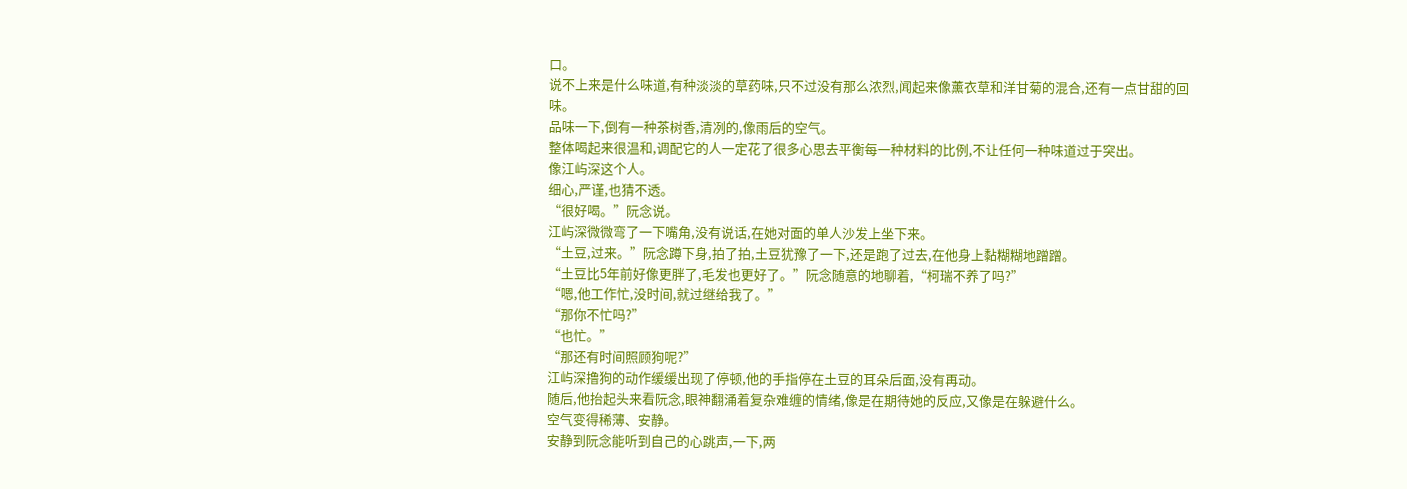口。
说不上来是什么味道,有种淡淡的草药味,只不过没有那么浓烈,闻起来像薰衣草和洋甘菊的混合,还有一点甘甜的回味。
品味一下,倒有一种茶树香,清冽的,像雨后的空气。
整体喝起来很温和,调配它的人一定花了很多心思去平衡每一种材料的比例,不让任何一种味道过于突出。
像江屿深这个人。
细心,严谨,也猜不透。
“很好喝。”阮念说。
江屿深微微弯了一下嘴角,没有说话,在她对面的单人沙发上坐下来。
“土豆,过来。”阮念蹲下身,拍了拍,土豆犹豫了一下,还是跑了过去,在他身上黏糊糊地蹭蹭。
“土豆比5年前好像更胖了,毛发也更好了。”阮念随意的地聊着,“柯瑞不养了吗?”
“嗯,他工作忙,没时间,就过继给我了。”
“那你不忙吗?”
“也忙。”
“那还有时间照顾狗呢?”
江屿深撸狗的动作缓缓出现了停顿,他的手指停在土豆的耳朵后面,没有再动。
随后,他抬起头来看阮念,眼神翻涌着复杂难缠的情绪,像是在期待她的反应,又像是在躲避什么。
空气变得稀薄、安静。
安静到阮念能听到自己的心跳声,一下,两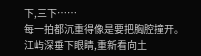下,三下……
每一拍都沉重得像是要把胸腔撞开。
江屿深垂下眼睛,重新看向土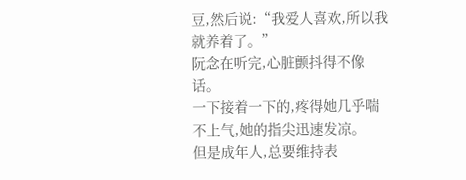豆,然后说:“我爱人喜欢,所以我就养着了。”
阮念在听完,心脏颤抖得不像话。
一下接着一下的,疼得她几乎喘不上气,她的指尖迅速发凉。
但是成年人,总要维持表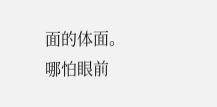面的体面。
哪怕眼前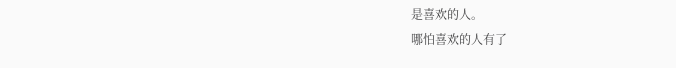是喜欢的人。
哪怕喜欢的人有了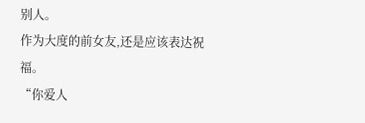别人。
作为大度的前女友,还是应该表达祝福。
“你爱人